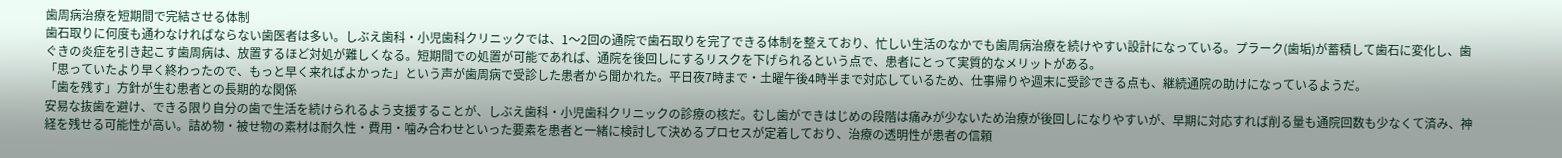歯周病治療を短期間で完結させる体制
歯石取りに何度も通わなければならない歯医者は多い。しぶえ歯科・小児歯科クリニックでは、1〜2回の通院で歯石取りを完了できる体制を整えており、忙しい生活のなかでも歯周病治療を続けやすい設計になっている。プラーク(歯垢)が蓄積して歯石に変化し、歯ぐきの炎症を引き起こす歯周病は、放置するほど対処が難しくなる。短期間での処置が可能であれば、通院を後回しにするリスクを下げられるという点で、患者にとって実質的なメリットがある。
「思っていたより早く終わったので、もっと早く来ればよかった」という声が歯周病で受診した患者から聞かれた。平日夜7時まで・土曜午後4時半まで対応しているため、仕事帰りや週末に受診できる点も、継続通院の助けになっているようだ。
「歯を残す」方針が生む患者との長期的な関係
安易な抜歯を避け、できる限り自分の歯で生活を続けられるよう支援することが、しぶえ歯科・小児歯科クリニックの診療の核だ。むし歯ができはじめの段階は痛みが少ないため治療が後回しになりやすいが、早期に対応すれば削る量も通院回数も少なくて済み、神経を残せる可能性が高い。詰め物・被せ物の素材は耐久性・費用・噛み合わせといった要素を患者と一緒に検討して決めるプロセスが定着しており、治療の透明性が患者の信頼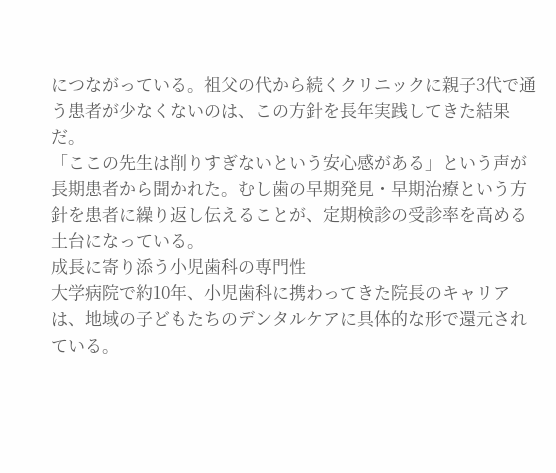につながっている。祖父の代から続くクリニックに親子3代で通う患者が少なくないのは、この方針を長年実践してきた結果だ。
「ここの先生は削りすぎないという安心感がある」という声が長期患者から聞かれた。むし歯の早期発見・早期治療という方針を患者に繰り返し伝えることが、定期検診の受診率を高める土台になっている。
成長に寄り添う小児歯科の専門性
大学病院で約10年、小児歯科に携わってきた院長のキャリアは、地域の子どもたちのデンタルケアに具体的な形で還元されている。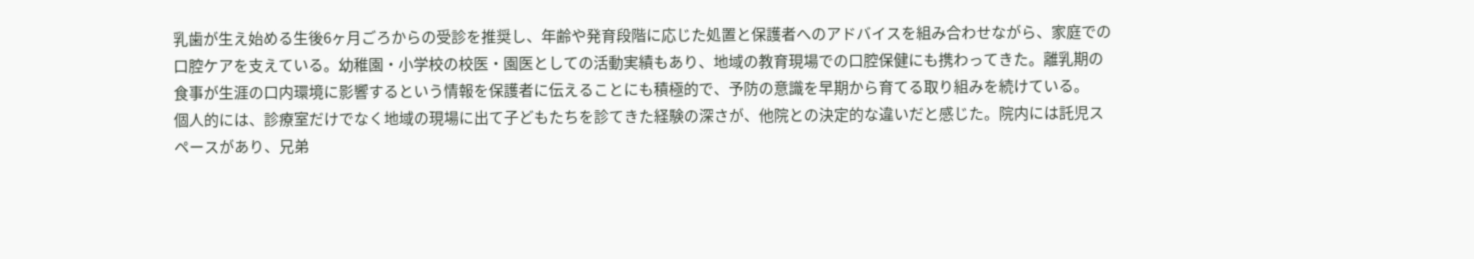乳歯が生え始める生後6ヶ月ごろからの受診を推奨し、年齢や発育段階に応じた処置と保護者へのアドバイスを組み合わせながら、家庭での口腔ケアを支えている。幼稚園・小学校の校医・園医としての活動実績もあり、地域の教育現場での口腔保健にも携わってきた。離乳期の食事が生涯の口内環境に影響するという情報を保護者に伝えることにも積極的で、予防の意識を早期から育てる取り組みを続けている。
個人的には、診療室だけでなく地域の現場に出て子どもたちを診てきた経験の深さが、他院との決定的な違いだと感じた。院内には託児スペースがあり、兄弟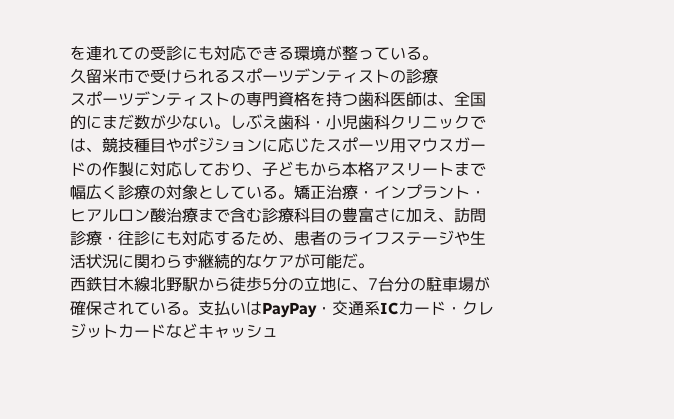を連れての受診にも対応できる環境が整っている。
久留米市で受けられるスポーツデンティストの診療
スポーツデンティストの専門資格を持つ歯科医師は、全国的にまだ数が少ない。しぶえ歯科・小児歯科クリニックでは、競技種目やポジションに応じたスポーツ用マウスガードの作製に対応しており、子どもから本格アスリートまで幅広く診療の対象としている。矯正治療・インプラント・ヒアルロン酸治療まで含む診療科目の豊富さに加え、訪問診療・往診にも対応するため、患者のライフステージや生活状況に関わらず継続的なケアが可能だ。
西鉄甘木線北野駅から徒歩5分の立地に、7台分の駐車場が確保されている。支払いはPayPay・交通系ICカード・クレジットカードなどキャッシュ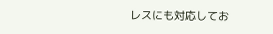レスにも対応してお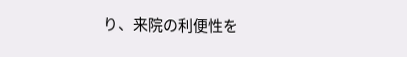り、来院の利便性を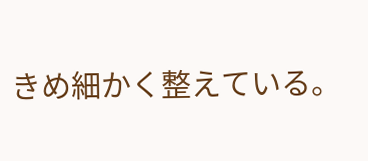きめ細かく整えている。